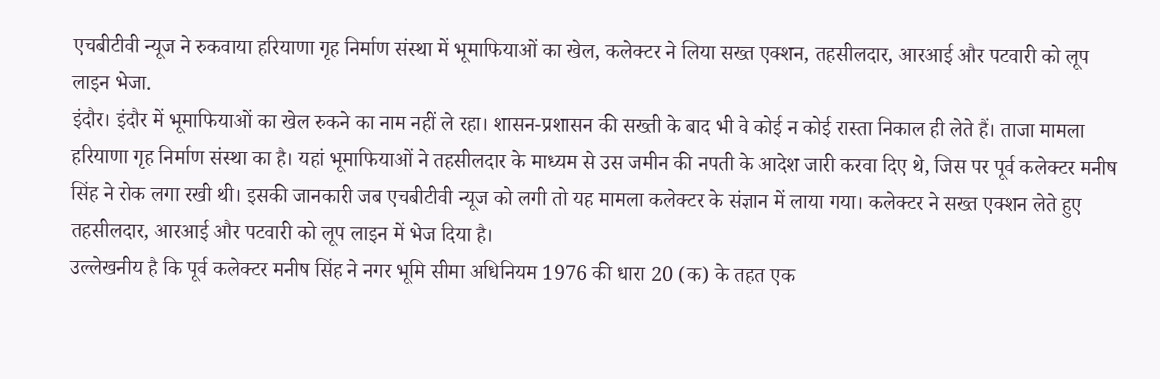एचबीटीवी न्यूज ने रुकवाया हरियाणा गृह निर्माण संस्था में भूमाफियाओं का खेल, कलेक्टर ने लिया सख्त एक्शन, तहसीलदार, आरआई और पटवारी को लूप लाइन भेजा.
इंदौर। इंदौर में भूमाफियाओं का खेल रुकने का नाम नहीं ले रहा। शासन-प्रशासन की सख्ती के बाद भी वे कोई न कोई रास्ता निकाल ही लेते हैं। ताजा मामला हरियाणा गृह निर्माण संस्था का है। यहां भूमाफियाओं ने तहसीलदार के माध्यम से उस जमीन की नपती के आदेश जारी करवा दिए थे, जिस पर पूर्व कलेक्टर मनीष सिंह ने रोक लगा रखी थी। इसकी जानकारी जब एचबीटीवी न्यूज को लगी तो यह मामला कलेक्टर के संज्ञान में लाया गया। कलेक्टर ने सख्त एक्शन लेते हुए तहसीलदार, आरआई और पटवारी को लूप लाइन में भेज दिया है।
उल्लेखनीय है कि पूर्व कलेक्टर मनीष सिंह ने नगर भूमि सीमा अधिनियम 1976 की धारा 20 (क) के तहत एक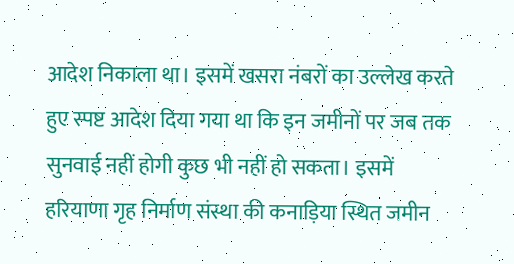आदेश निकाला था। इसमें खसरा नंबरों का उल्लेख करते हुए स्पष्ट आदेश दिया गया था कि इन जमीनों पर जब तक सुनवाई नहीं होगी कुछ भी नहीं हो सकता। इसमें हरियाणा गृह निर्माण संस्था की कनाड़िया स्थित जमीन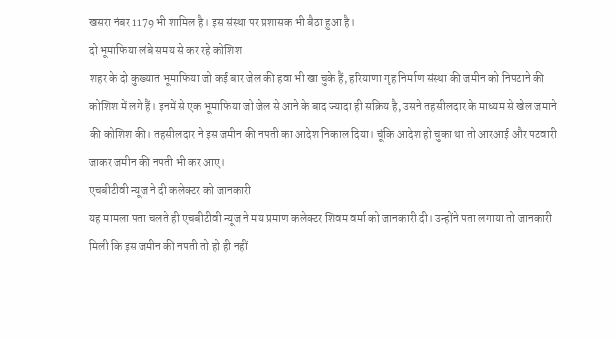खसरा नंबर 1179 भी शामिल है। इस संस्था पर प्रशासक भी बैठा हुआ है।
दो भूमाफिया लंबे समय से कर रहे कोशिश
शहर के दो कुख्यात भूमाफिया जो कई बार जेल की हवा भी खा चुके हैं, हरियाणा गृह निर्माण संस्था की जमीन को निपटाने की कोशिश में लगे हैं। इनमें से एक भूमाफिया जो जेल से आने के बाद ज्यादा ही सक्रिय है, उसने तहसीलदार के माध्यम से खेल जमाने की कोशिश की। तहसीलदार ने इस जमीन की नपती का आदेश निकाल दिया। चूंकि आदेश हो चुका था तो आरआई और पटवारी जाकर जमीन की नपती भी कर आए।
एचबीटीवी न्यूज ने दी कलेक्टर को जानकारी
यह मामला पता चलते ही एचबीटीवी न्यूज ने मय प्रमाण कलेक्टर शिवम वर्मा को जानकारी दी। उन्होंने पता लगाया तो जानकारी मिली कि इस जमीन की नपती तो हो ही नहीं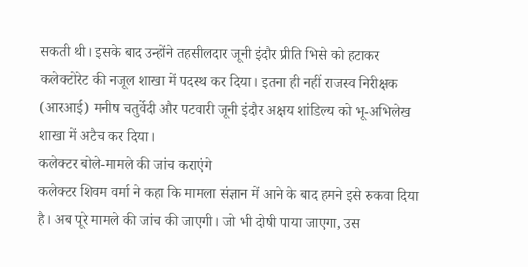सकती थी। इसके बाद उन्होंने तहसीलदार जूनी इंदौर प्रीति भिसे को हटाकर कलेक्टोरेट की नजूल शाखा में पदस्थ कर दिया। इतना ही नहीं राजस्व निरीक्षक (आरआई) मनीष चतुर्वेदी और पटवारी जूनी इंदौर अक्षय शांडिल्य को भू-अभिलेख शाखा में अटैच कर दिया।
कलेक्टर बोले-मामले की जांच कराएंगे
कलेक्टर शिवम वर्मा ने कहा कि मामला संज्ञान में आने के बाद हमने इसे रुकवा दिया है। अब पूरे मामले की जांच की जाएगी। जो भी दोषी पाया जाएगा, उस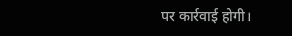पर कार्रवाई होगी।